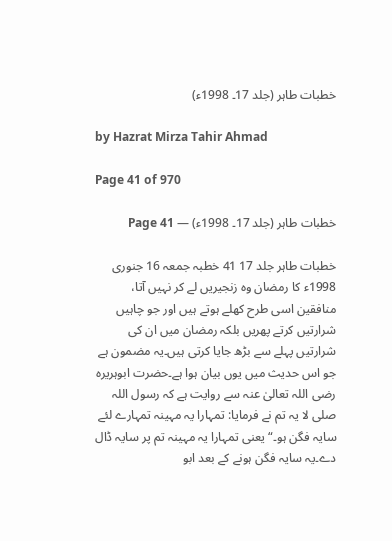خطبات طاہر (جلد 17۔ 1998ء)

by Hazrat Mirza Tahir Ahmad

Page 41 of 970

خطبات طاہر (جلد 17۔ 1998ء) — Page 41

خطبات طاہر جلد 17 41 خطبہ جمعہ 16 جنوری 1998ء کا رمضان وہ زنجیریں لے کر نہیں آتا، منافقین اسی طرح کھلے ہوتے ہیں اور جو چاہیں شرارتیں کرتے پھریں بلکہ رمضان میں ان کی شرارتیں پہلے سے بڑھ جایا کرتی ہیں۔یہ مضمون ہے جو اس حدیث میں یوں بیان ہوا ہے۔حضرت ابوہریرہ رضی اللہ تعالیٰ عنہ سے روایت ہے کہ رسول اللہ صلی لا یہ تم نے فرمایا: تمہارا یہ مہینہ تمہارے لئے سایہ فگن ہو۔“ یعنی تمہارا یہ مہینہ تم پر سایہ ڈال دے۔یہ سایہ فگن ہونے کے بعد ابو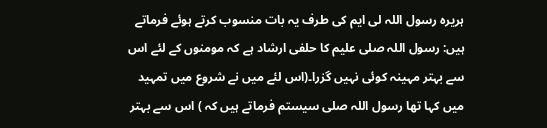ہریرہ رسول اللہ لی ایم کی طرف یہ بات منسوب کرتے ہوئے فرماتے ہیں: رسول اللہ صلی علیم کا حلفی ارشاد ہے کہ مومنوں کے لئے اس سے بہتر مہینہ کوئی نہیں گزرا۔(اس لئے میں نے شروع میں تمہید میں کہا تھا رسول اللہ صلی سیستم فرماتے ہیں کہ ) اس سے بہتر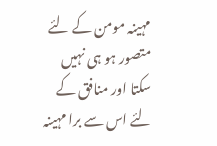مہینہ مومن کے لئے متصور ہو ہی نہیں سکتا اور منافق کے لئے اس سے برا مہینہ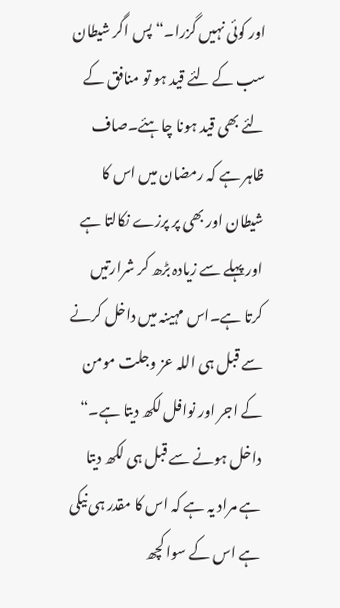اور کوئی نہیں گزرا۔“ پس اگر شیطان سب کے لئے قید ہو تو منافق کے لئے بھی قید ہونا چاہئے۔صاف ظاہر ہے کہ رمضان میں اس کا شیطان اور بھی پر پرزے نکالتا ہے اور پہلے سے زیادہ بڑھ کر شرارتیں کرتا ہے۔اس مہینہ میں داخل کرنے سے قبل ہی اللہ عز وجلت مومن کے اجر اور نوافل لکھ دیتا ہے۔“ داخل ہونے سے قبل ہی لکھ دیتا ہے مراد یہ ہے کہ اس کا مقدر ہی نیکی ہے اس کے سوا کچھ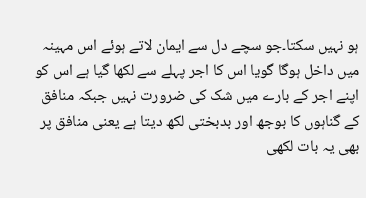ہو نہیں سکتا۔جو سچے دل سے ایمان لاتے ہوئے اس مہینہ میں داخل ہوگا گویا اس کا اجر پہلے سے لکھا گیا ہے اس کو اپنے اجر کے بارے میں شک کی ضرورت نہیں جبکہ منافق کے گناہوں کا بوجھ اور بدبختی لکھ دیتا ہے یعنی منافق پر بھی یہ بات لکھی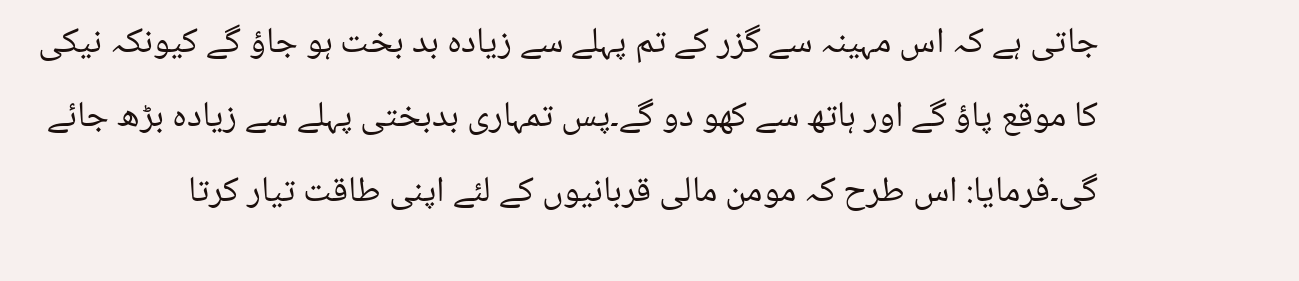جاتی ہے کہ اس مہینہ سے گزر کے تم پہلے سے زیادہ بد بخت ہو جاؤ گے کیونکہ نیکی کا موقع پاؤ گے اور ہاتھ سے کھو دو گے۔پس تمہاری بدبختی پہلے سے زیادہ بڑھ جائے گی۔فرمایا: اس طرح کہ مومن مالی قربانیوں کے لئے اپنی طاقت تیار کرتا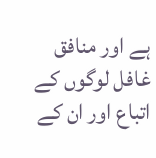ہے اور منافق غافل لوگوں کے اتباع اور ان کے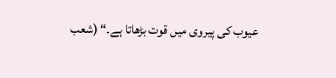عیوب کی پیروی میں قوت بڑھاتا ہے۔“ (شعب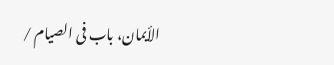الأيمان، باب فی الصیام /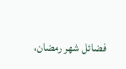فضائل شهر رمضان،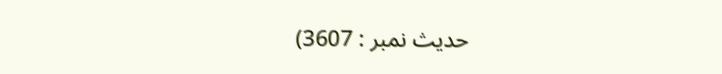حدیث نمبر : 3607)